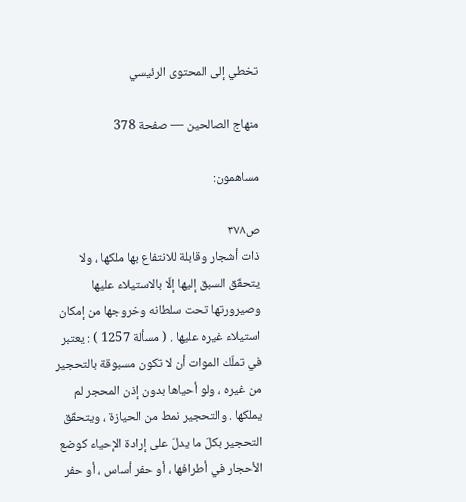تخطي إلى المحتوى الرئيسي

منهاج الصالحين — صفحة 378

مساهمون:

ص٣٧٨
ذات أشجار وقابلة للانتفاع بها ملكها ، ولا يتحقّق السبق إليها إلّا بالاستيلاء عليها وصيرورتها تحت سلطانه وخروجها من إمكان استيلاء غيره عليها . ( مسألة 1257 ) : يعتبر في تملّك الموات أن لا تكون مسبوقة بالتحجير من غيره ، ولو أحياها بدون إذن المحجر لم يملكها . والتحجير نمط من الحيازة ، ويتحقّق التحجير بكلّ ما يدلّ على إرادة الإحياء كوضع الأحجار في أطرافها ، أو حفر أساس ، أو حفر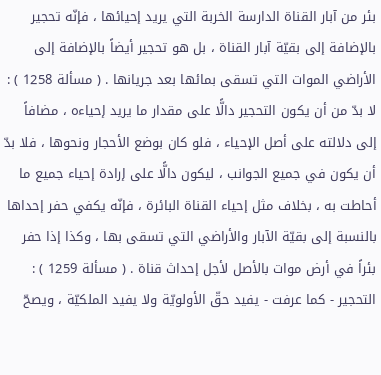بئر من آبار القناة الدارسة الخربة التي يريد إحيائها ، فإنّه تحجير بالإضافة إلى بقيّة آبار القناة ، بل هو تحجير أيضاً بالإضافة إلى الأراضي الموات التي تسقى بمائها بعد جريانها . ( مسألة 1258 ) : لا بدّ من أن يكون التحجير دالًّا على مقدار ما يريد إحياءه ، مضافاً إلى دلالته على أصل الإحياء ، فلو كان بوضع الأحجار ونحوها ، فلا بدّ أن يكون في جميع الجوانب ، ليكون دالًّا على إرادة إحياء جميع ما أحاطت به ، بخلاف مثل إحياء القناة البائرة ، فإنّه يكفي حفر إحداها بالنسبة إلى بقيّة الآبار والأراضي التي تسقى بها ، وكذا إذا حفر بئراً في أرض موات بالأصل لأجل إحداث قناة . ( مسألة 1259 ) : التحجير - كما عرفت - يفيد حقّ الأولويّة ولا يفيد الملكيّة ، ويصحّ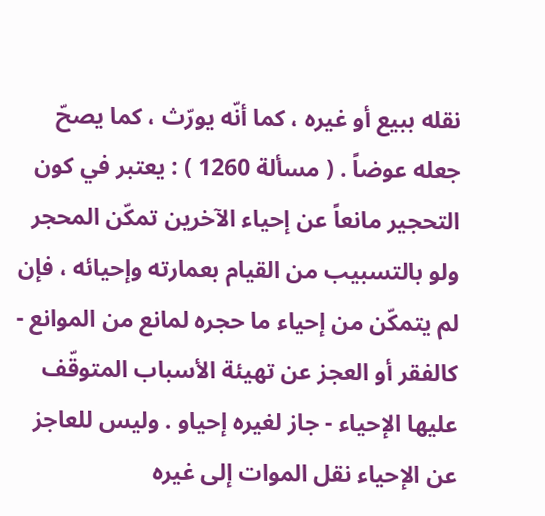نقله ببيع أو غيره ، كما أنّه يورّث ، كما يصحّ جعله عوضاً . ( مسألة 1260 ) : يعتبر في كون التحجير مانعاً عن إحياء الآخرين تمكّن المحجر ولو بالتسبيب من القيام بعمارته وإحيائه ، فإن لم يتمكّن من إحياء ما حجره لمانع من الموانع - كالفقر أو العجز عن تهيئة الأسباب المتوقّف عليها الإحياء - جاز لغيره إحياو . وليس للعاجز عن الإحياء نقل الموات إلى غيره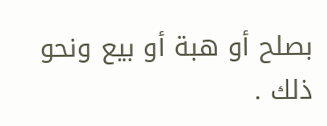بصلح أو هبة أو بيع ونحو ذلك .